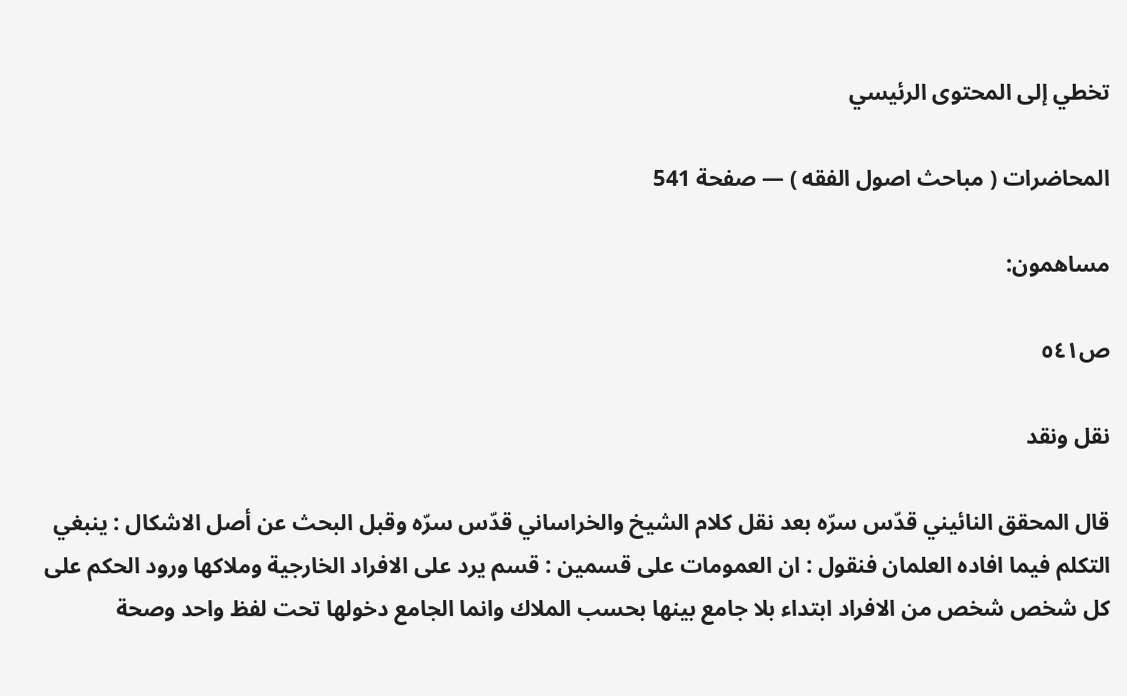تخطي إلى المحتوى الرئيسي

المحاضرات ( مباحث اصول الفقه ) — صفحة 541

مساهمون:

ص٥٤١

نقل ونقد

قال المحقق النائيني قدّس سرّه بعد نقل كلام الشيخ والخراساني قدّس سرّه وقبل البحث عن أصل الاشكال : ينبغي التكلم فيما افاده العلمان فنقول : ان العمومات على قسمين : قسم يرد على الافراد الخارجية وملاكها ورود الحكم على كل شخص شخص من الافراد ابتداء بلا جامع بينها بحسب الملاك وانما الجامع دخولها تحت لفظ واحد وصحة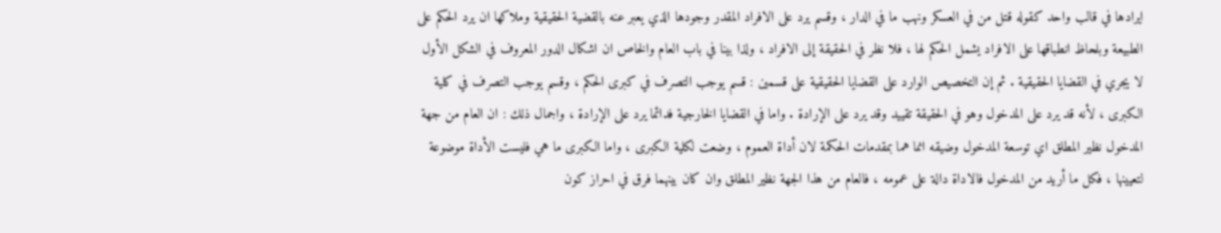ايرادها في قالب واحد كقوله قتل من في العسكر ونهب ما في الدار ، وقسم يرد على الافراد المقدر وجودها الذي يعبر عنه بالقضية الحقيقية وملاكها ان يرد الحكم على الطبيعة وبلحاظ انطباقها على الافراد يشمل الحكم لها ، فلا نظر في الحقيقة إلى الافراد ، ولذا بينا في باب العام والخاص ان اشكال الدور المعروف في الشكل الأول لا يجري في القضايا الحقيقية . ثم إن التخصيص الوارد على القضايا الحقيقية على قسمين : قسم يوجب التصرف في كبرى الحكم ، وقسم يوجب التصرف في كلية الكبرى ، لأنه قد يرد على المدخول وهو في الحقيقة تقييد وقد يرد على الإرادة . واما في القضايا الخارجية فدائما يرد على الإرادة ، واجمال ذلك : ان العام من جهة المدخول نظير المطلق اي توسعة المدخول وضيقه انما هما بمقدمات الحكمة لان أداة العموم ، وضعت لكلية الكبرى ، واما الكبرى ما هي فليست الأداة موضوعة لتعيينها ، فكل ما أريد من المدخول فالاداة دالة على عمومه ، فالعام من هذا الجهة نظير المطلق وان كان بينهما فرق في احراز كون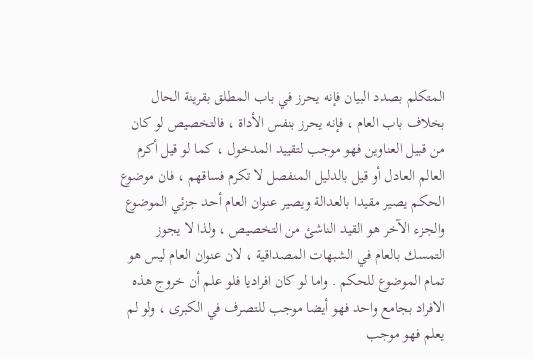المتكلم بصدد البيان فإنه يحرز في باب المطلق بقرينة الحال بخلاف باب العام ، فإنه يحرز بنفس الأداة ، فالتخصيص لو كان من قبيل العناوين فهو موجب لتقييد المدخول ، كما لو قيل أكرم العالم العادل أو قيل بالدليل المنفصل لا تكرم فساقهم ، فان موضوع الحكم يصير مقيدا بالعدالة ويصير عنوان العام أحد جزئي الموضوع والجزء الآخر هو القيد الناشئ من التخصيص ، ولذا لا يجوز التمسك بالعام في الشبهات المصداقية ، لان عنوان العام ليس هو تمام الموضوع للحكم . واما لو كان افراديا فلو علم أن خروج هذه الافراد بجامع واحد فهو أيضا موجب للتصرف في الكبرى ، ولو لم يعلم فهو موجب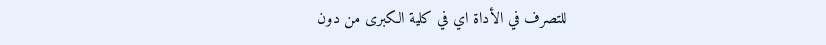للتصرف في الأداة اي في كلية الكبرى من دون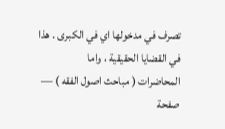تصرف في مدخولها اي في الكبرى . هذا في القضايا الحقيقية ، واما
المحاضرات ( مباحث اصول الفقه ) — صفحة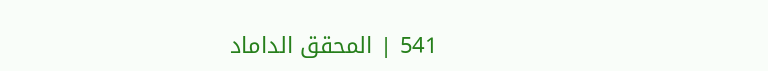541 | المحقق الداماد